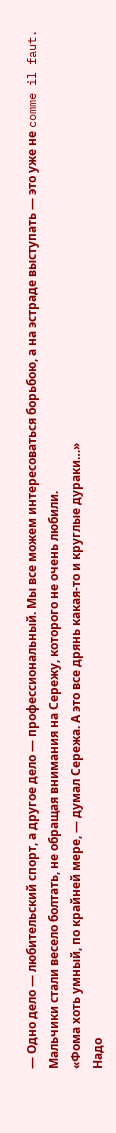— Одно дело — любительский спорт, а другое дело — профессиональный. Мы все можем интересоваться борьбою, а на эстраде выступать — это уже не comme il faut.
Мальчики стали весело болтать, не обращая внимания на Сережу, которого не очень любили.
«Фома хоть умный, по крайней мере, — думал Сережа. А это все дрянь какая-то и круглые дураки…»
Надо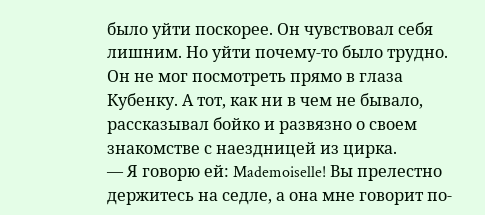было уйти поскорее. Он чувствовал себя лишним. Но уйти почему-то было трудно. Он не мог посмотреть прямо в глаза Кубенку. А тот, как ни в чем не бывало, рассказывал бойко и развязно о своем знакомстве с наездницей из цирка.
— Я говорю ей: Mademoiselle! Вы прелестно держитесь на седле, а она мне говорит по-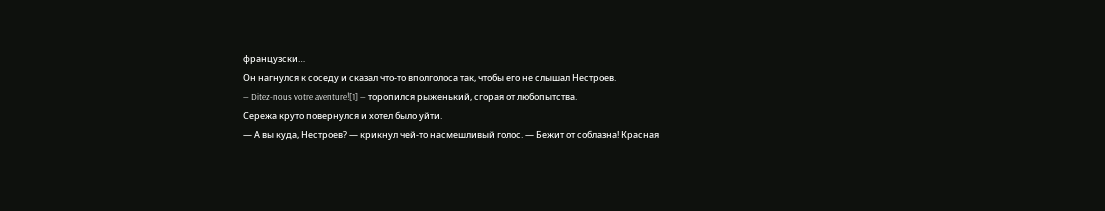французски…
Он нагнулся к соседу и сказал что-то вполголоса так, чтобы его не слышал Нестроев.
— Ditez-nous votre aventure![1] — торопился рыженький, сгорая от любопытства.
Сережа круто повернулся и хотел было уйти.
— А вы куда, Нестроев? — крикнул чей-то насмешливый голос. — Бежит от соблазна! Красная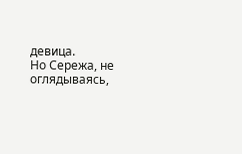девица.
Но Сережа, не оглядываясь,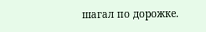шагал по дорожке.